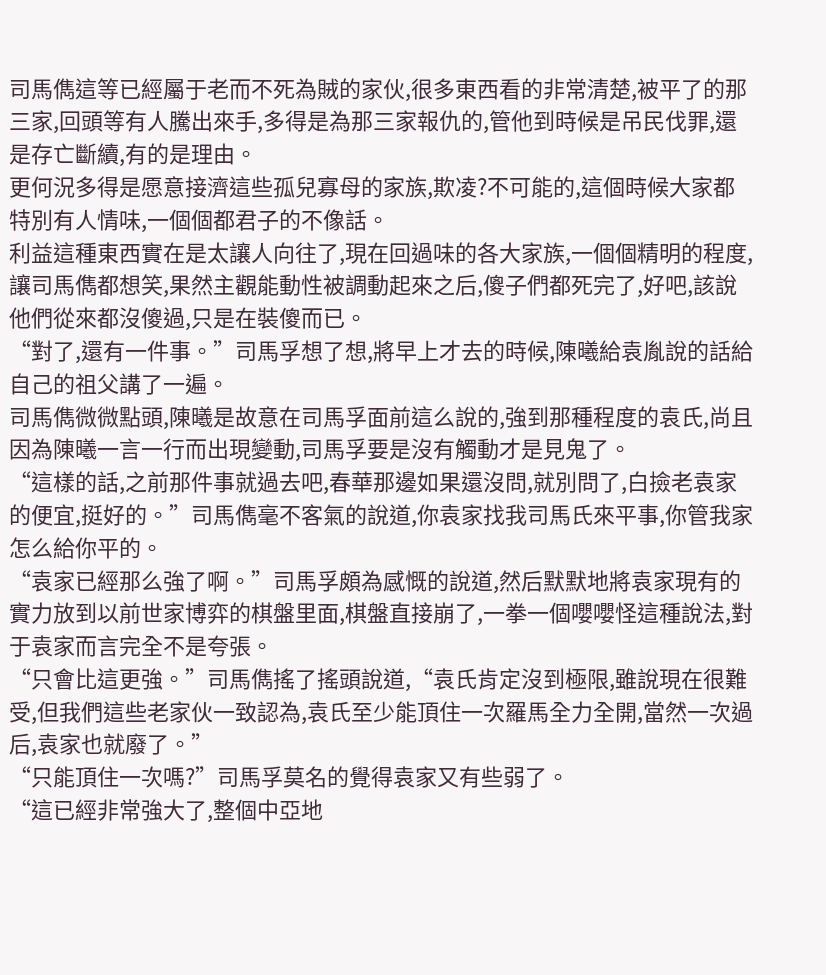司馬儁這等已經屬于老而不死為賊的家伙,很多東西看的非常清楚,被平了的那三家,回頭等有人騰出來手,多得是為那三家報仇的,管他到時候是吊民伐罪,還是存亡斷續,有的是理由。
更何況多得是愿意接濟這些孤兒寡母的家族,欺凌?不可能的,這個時候大家都特別有人情味,一個個都君子的不像話。
利益這種東西實在是太讓人向往了,現在回過味的各大家族,一個個精明的程度,讓司馬儁都想笑,果然主觀能動性被調動起來之后,傻子們都死完了,好吧,該說他們從來都沒傻過,只是在裝傻而已。
“對了,還有一件事。”司馬孚想了想,將早上才去的時候,陳曦給袁胤說的話給自己的祖父講了一遍。
司馬儁微微點頭,陳曦是故意在司馬孚面前這么說的,強到那種程度的袁氏,尚且因為陳曦一言一行而出現變動,司馬孚要是沒有觸動才是見鬼了。
“這樣的話,之前那件事就過去吧,春華那邊如果還沒問,就別問了,白撿老袁家的便宜,挺好的。”司馬儁毫不客氣的說道,你袁家找我司馬氏來平事,你管我家怎么給你平的。
“袁家已經那么強了啊。”司馬孚頗為感慨的說道,然后默默地將袁家現有的實力放到以前世家博弈的棋盤里面,棋盤直接崩了,一拳一個嚶嚶怪這種說法,對于袁家而言完全不是夸張。
“只會比這更強。”司馬儁搖了搖頭說道,“袁氏肯定沒到極限,雖說現在很難受,但我們這些老家伙一致認為,袁氏至少能頂住一次羅馬全力全開,當然一次過后,袁家也就廢了。”
“只能頂住一次嗎?”司馬孚莫名的覺得袁家又有些弱了。
“這已經非常強大了,整個中亞地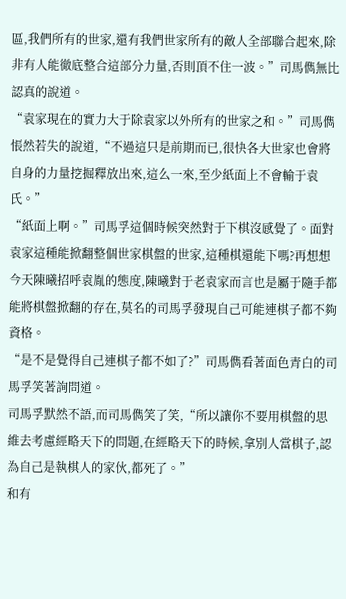區,我們所有的世家,還有我們世家所有的敵人全部聯合起來,除非有人能徹底整合這部分力量,否則頂不住一波。”司馬儁無比認真的說道。
“袁家現在的實力大于除袁家以外所有的世家之和。”司馬儁悵然若失的說道,“不過這只是前期而已,很快各大世家也會將自身的力量挖掘釋放出來,這么一來,至少紙面上不會輸于袁氏。”
“紙面上啊。”司馬孚這個時候突然對于下棋沒感覺了。面對袁家這種能掀翻整個世家棋盤的世家,這種棋還能下嗎?再想想今天陳曦招呼袁胤的態度,陳曦對于老袁家而言也是屬于隨手都能將棋盤掀翻的存在,莫名的司馬孚發現自己可能連棋子都不夠資格。
“是不是覺得自己連棋子都不如了?”司馬儁看著面色青白的司馬孚笑著詢問道。
司馬孚默然不語,而司馬儁笑了笑,“所以讓你不要用棋盤的思維去考慮經略天下的問題,在經略天下的時候,拿別人當棋子,認為自己是執棋人的家伙,都死了。”
和有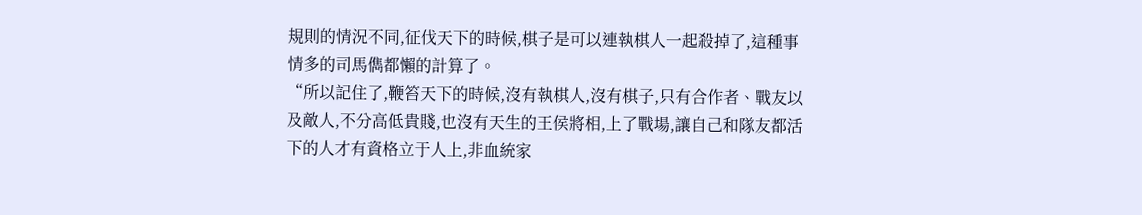規則的情況不同,征伐天下的時候,棋子是可以連執棋人一起殺掉了,這種事情多的司馬儁都懶的計算了。
“所以記住了,鞭笞天下的時候,沒有執棋人,沒有棋子,只有合作者、戰友以及敵人,不分高低貴賤,也沒有天生的王侯將相,上了戰場,讓自己和隊友都活下的人才有資格立于人上,非血統家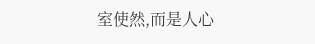室使然,而是人心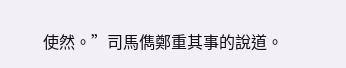使然。”司馬儁鄭重其事的說道。